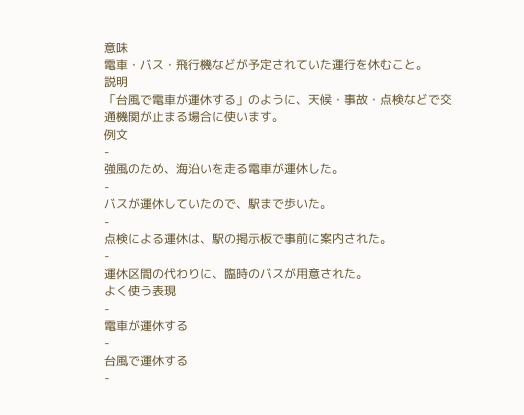意味
電車・バス・飛行機などが予定されていた運行を休むこと。
説明
「台風で電車が運休する」のように、天候・事故・点検などで交通機関が止まる場合に使います。
例文
-
強風のため、海沿いを走る電車が運休した。
-
バスが運休していたので、駅まで歩いた。
-
点検による運休は、駅の掲示板で事前に案内された。
-
運休区間の代わりに、臨時のバスが用意された。
よく使う表現
-
電車が運休する
-
台風で運休する
-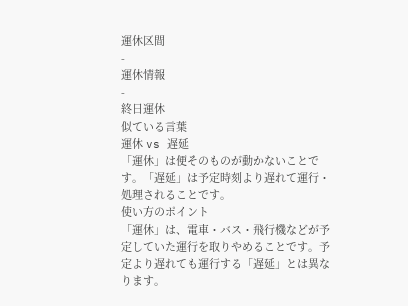運休区間
-
運休情報
-
終日運休
似ている言葉
運休 vs 遅延
「運休」は便そのものが動かないことです。「遅延」は予定時刻より遅れて運行・処理されることです。
使い方のポイント
「運休」は、電車・バス・飛行機などが予定していた運行を取りやめることです。予定より遅れても運行する「遅延」とは異なります。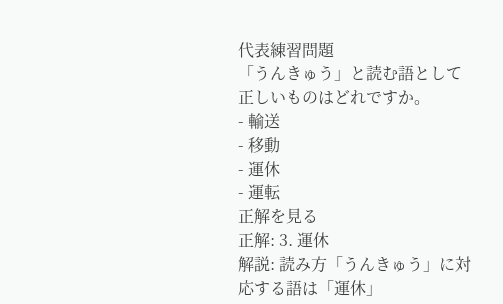代表練習問題
「うんきゅう」と読む語として正しいものはどれですか。
- 輸送
- 移動
- 運休
- 運転
正解を見る
正解: 3. 運休
解説: 読み方「うんきゅう」に対応する語は「運休」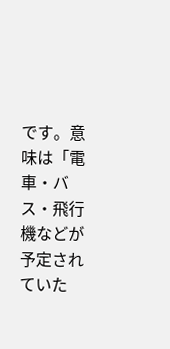です。意味は「電車・バス・飛行機などが予定されていた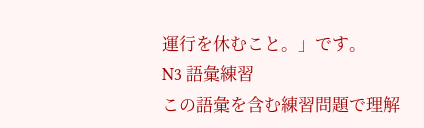運行を休むこと。」です。
N3 語彙練習
この語彙を含む練習問題で理解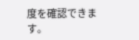度を確認できます。